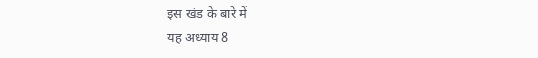इस खंड के बारे में
यह अध्याय 8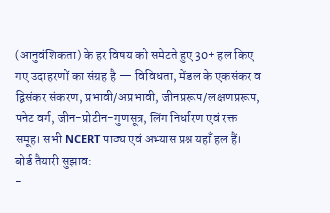(आनुवंशिकता) के हर विषय को समेटते हुए 30+ हल किए गए उदाहरणों का संग्रह है — विविधता, मेंडल के एकसंकर व द्विसंकर संकरण, प्रभावी/अप्रभावी, जीनप्ररूप/लक्षणप्ररूप, पनेट वर्ग, जीन-प्रोटीन-गुणसूत्र, लिंग निर्धारण एवं रक्त समूह। सभी NCERT पाठ्य एवं अभ्यास प्रश्न यहाँ हल हैं।
बोर्ड तैयारी सुझाव:
-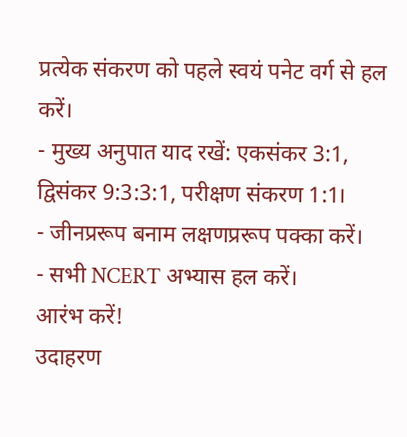प्रत्येक संकरण को पहले स्वयं पनेट वर्ग से हल करें।
- मुख्य अनुपात याद रखें: एकसंकर 3:1, द्विसंकर 9:3:3:1, परीक्षण संकरण 1:1।
- जीनप्ररूप बनाम लक्षणप्ररूप पक्का करें।
- सभी NCERT अभ्यास हल करें।
आरंभ करें!
उदाहरण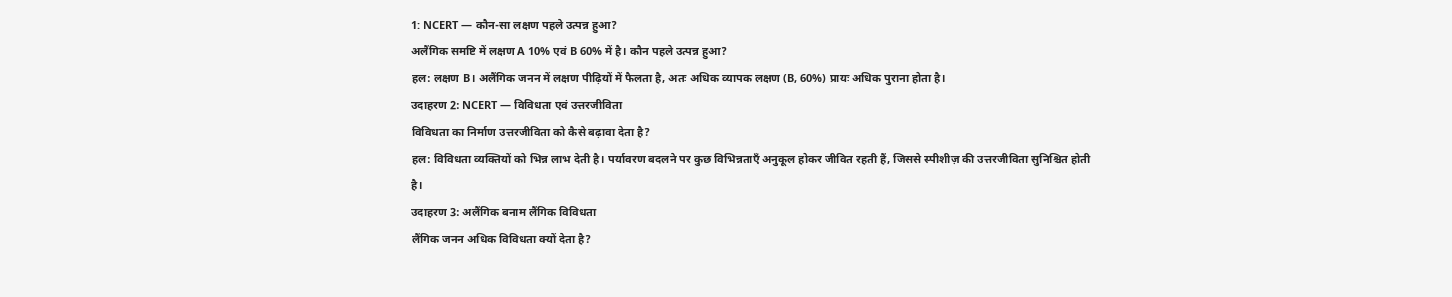1: NCERT — कौन-सा लक्षण पहले उत्पन्न हुआ?
अलैंगिक समष्टि में लक्षण A 10% एवं B 60% में है। कौन पहले उत्पन्न हुआ?
हल: लक्षण B। अलैंगिक जनन में लक्षण पीढ़ियों में फैलता है, अतः अधिक व्यापक लक्षण (B, 60%) प्रायः अधिक पुराना होता है।
उदाहरण 2: NCERT — विविधता एवं उत्तरजीविता
विविधता का निर्माण उत्तरजीविता को कैसे बढ़ावा देता है?
हल: विविधता व्यक्तियों को भिन्न लाभ देती है। पर्यावरण बदलने पर कुछ विभिन्नताएँ अनुकूल होकर जीवित रहती हैं, जिससे स्पीशीज़ की उत्तरजीविता सुनिश्चित होती है।
उदाहरण 3: अलैंगिक बनाम लैंगिक विविधता
लैंगिक जनन अधिक विविधता क्यों देता है?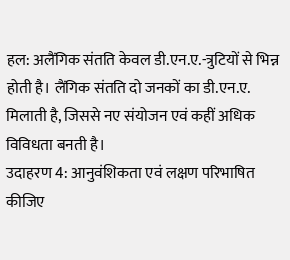हल: अलैंगिक संतति केवल डी.एन.ए.-त्रुटियों से भिन्न होती है। लैंगिक संतति दो जनकों का डी.एन.ए. मिलाती है, जिससे नए संयोजन एवं कहीं अधिक विविधता बनती है।
उदाहरण 4: आनुवंशिकता एवं लक्षण परिभाषित कीजिए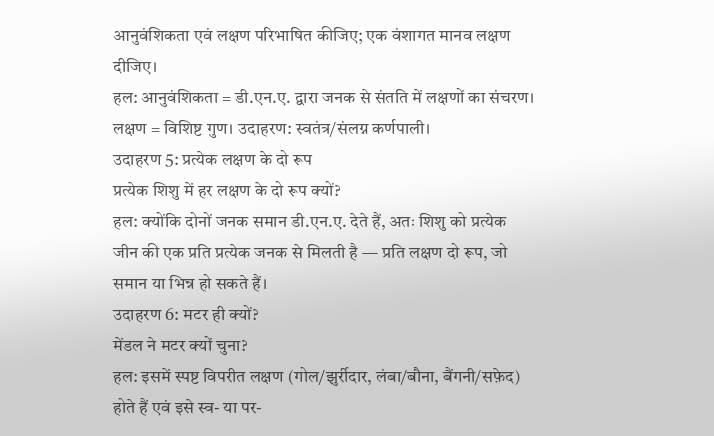आनुवंशिकता एवं लक्षण परिभाषित कीजिए; एक वंशागत मानव लक्षण दीजिए।
हल: आनुवंशिकता = डी.एन.ए. द्वारा जनक से संतति में लक्षणों का संचरण। लक्षण = विशिष्ट गुण। उदाहरण: स्वतंत्र/संलग्न कर्णपाली।
उदाहरण 5: प्रत्येक लक्षण के दो रूप
प्रत्येक शिशु में हर लक्षण के दो रूप क्यों?
हल: क्योंकि दोनों जनक समान डी.एन.ए. देते हैं, अतः शिशु को प्रत्येक जीन की एक प्रति प्रत्येक जनक से मिलती है — प्रति लक्षण दो रूप, जो समान या भिन्न हो सकते हैं।
उदाहरण 6: मटर ही क्यों?
मेंडल ने मटर क्यों चुना?
हल: इसमें स्पष्ट विपरीत लक्षण (गोल/झुर्रीदार, लंबा/बौना, बैंगनी/सफ़ेद) होते हैं एवं इसे स्व- या पर-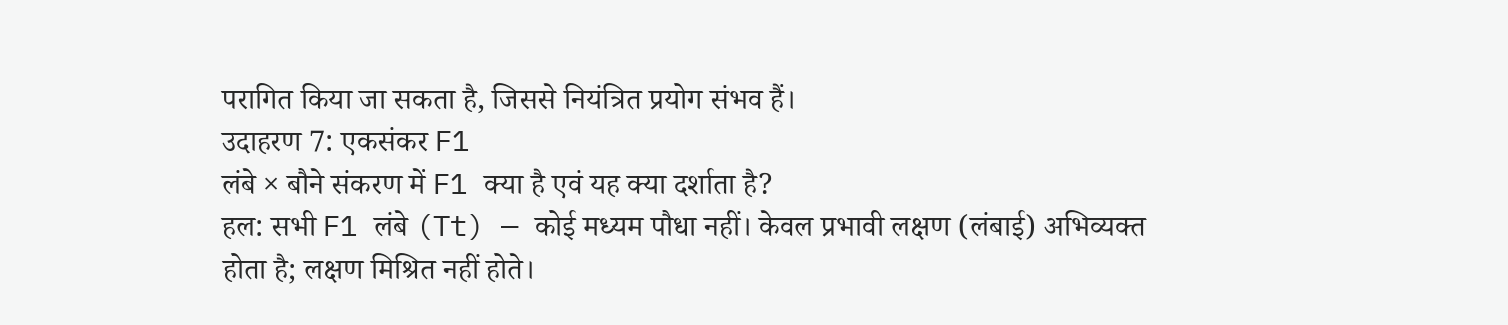परागित किया जा सकता है, जिससे नियंत्रित प्रयोग संभव हैं।
उदाहरण 7: एकसंकर F1
लंबे × बौने संकरण में F1 क्या है एवं यह क्या दर्शाता है?
हल: सभी F1 लंबे (Tt) — कोई मध्यम पौधा नहीं। केवल प्रभावी लक्षण (लंबाई) अभिव्यक्त होता है; लक्षण मिश्रित नहीं होते।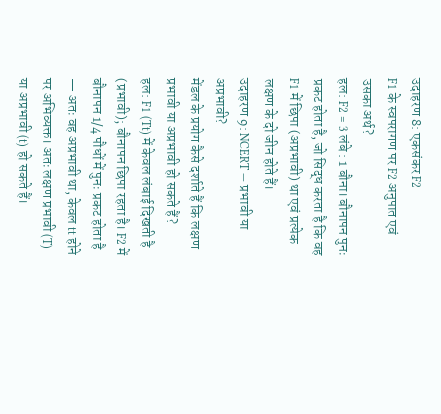उदाहरण 8: एकसंकर F2
F1 के स्वपरागण पर F2 अनुपात एवं उसका अर्थ?
हल: F2 = 3 लंबे : 1 बौना। बौनापन पुनः प्रकट होता है, जो सिद्ध करता है कि वह F1 में छिपा (अप्रभावी) था एवं प्रत्येक लक्षण के दो जीन होते हैं।
उदाहरण 9: NCERT — प्रभावी या अप्रभावी?
मेंडल के प्रयोग कैसे दर्शाते हैं कि लक्षण प्रभावी या अप्रभावी हो सकते हैं?
हल: F1 (Tt) में केवल लंबाई दिखती है (प्रभावी); बौनापन छिपा रहता है। F2 में बौनापन 1/4 पौधों में पुनः प्रकट होता है — अतः वह अप्रभावी था, केवल tt होने पर अभिव्यक्त। अतः लक्षण प्रभावी (T) या अप्रभावी (t) हो सकते हैं।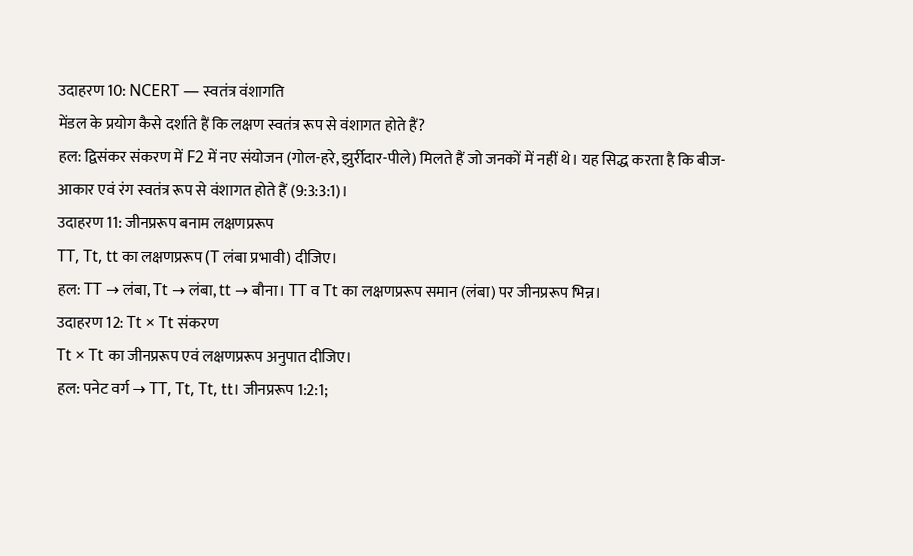उदाहरण 10: NCERT — स्वतंत्र वंशागति
मेंडल के प्रयोग कैसे दर्शाते हैं कि लक्षण स्वतंत्र रूप से वंशागत होते हैं?
हल: द्विसंकर संकरण में F2 में नए संयोजन (गोल-हरे, झुर्रीदार-पीले) मिलते हैं जो जनकों में नहीं थे। यह सिद्ध करता है कि बीज-आकार एवं रंग स्वतंत्र रूप से वंशागत होते हैं (9:3:3:1)।
उदाहरण 11: जीनप्ररूप बनाम लक्षणप्ररूप
TT, Tt, tt का लक्षणप्ररूप (T लंबा प्रभावी) दीजिए।
हल: TT → लंबा, Tt → लंबा, tt → बौना। TT व Tt का लक्षणप्ररूप समान (लंबा) पर जीनप्ररूप भिन्न।
उदाहरण 12: Tt × Tt संकरण
Tt × Tt का जीनप्ररूप एवं लक्षणप्ररूप अनुपात दीजिए।
हल: पनेट वर्ग → TT, Tt, Tt, tt। जीनप्ररूप 1:2:1;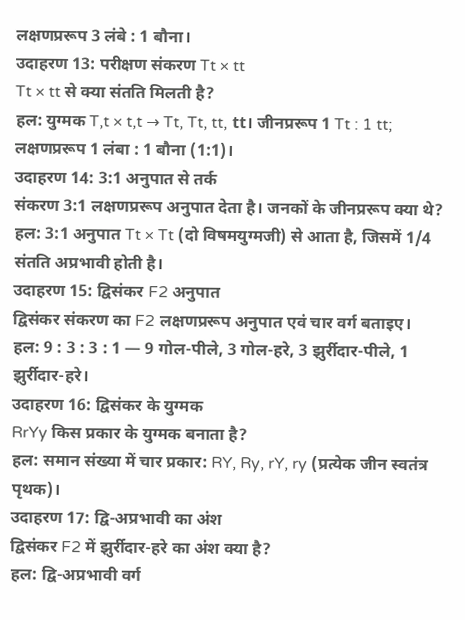लक्षणप्ररूप 3 लंबे : 1 बौना।
उदाहरण 13: परीक्षण संकरण Tt × tt
Tt × tt से क्या संतति मिलती है?
हल: युग्मक T,t × t,t → Tt, Tt, tt, tt। जीनप्ररूप 1 Tt : 1 tt; लक्षणप्ररूप 1 लंबा : 1 बौना (1:1)।
उदाहरण 14: 3:1 अनुपात से तर्क
संकरण 3:1 लक्षणप्ररूप अनुपात देता है। जनकों के जीनप्ररूप क्या थे?
हल: 3:1 अनुपात Tt × Tt (दो विषमयुग्मजी) से आता है, जिसमें 1/4 संतति अप्रभावी होती है।
उदाहरण 15: द्विसंकर F2 अनुपात
द्विसंकर संकरण का F2 लक्षणप्ररूप अनुपात एवं चार वर्ग बताइए।
हल: 9 : 3 : 3 : 1 — 9 गोल-पीले, 3 गोल-हरे, 3 झुर्रीदार-पीले, 1 झुर्रीदार-हरे।
उदाहरण 16: द्विसंकर के युग्मक
RrYy किस प्रकार के युग्मक बनाता है?
हल: समान संख्या में चार प्रकार: RY, Ry, rY, ry (प्रत्येक जीन स्वतंत्र पृथक)।
उदाहरण 17: द्वि-अप्रभावी का अंश
द्विसंकर F2 में झुर्रीदार-हरे का अंश क्या है?
हल: द्वि-अप्रभावी वर्ग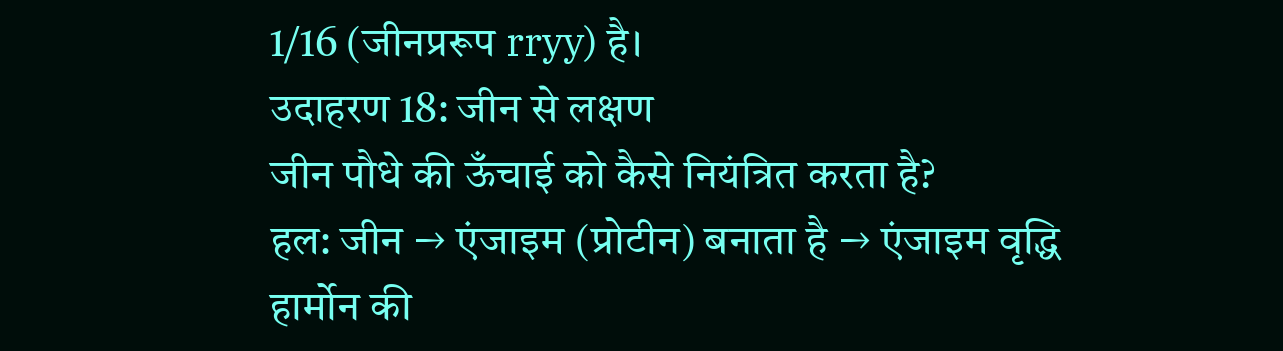1/16 (जीनप्ररूप rryy) है।
उदाहरण 18: जीन से लक्षण
जीन पौधे की ऊँचाई को कैसे नियंत्रित करता है?
हल: जीन → एंजाइम (प्रोटीन) बनाता है → एंजाइम वृद्धि हार्मोन की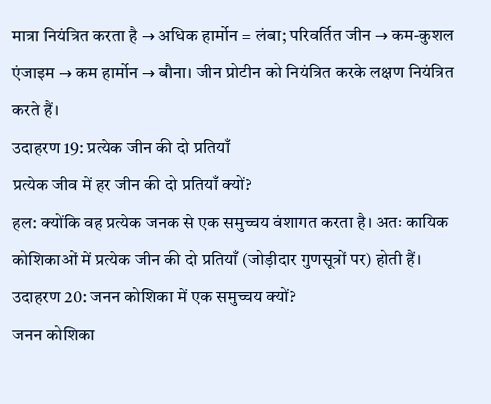मात्रा नियंत्रित करता है → अधिक हार्मोन = लंबा; परिवर्तित जीन → कम-कुशल एंजाइम → कम हार्मोन → बौना। जीन प्रोटीन को नियंत्रित करके लक्षण नियंत्रित करते हैं।
उदाहरण 19: प्रत्येक जीन की दो प्रतियाँ
प्रत्येक जीव में हर जीन की दो प्रतियाँ क्यों?
हल: क्योंकि वह प्रत्येक जनक से एक समुच्चय वंशागत करता है। अतः कायिक कोशिकाओं में प्रत्येक जीन की दो प्रतियाँ (जोड़ीदार गुणसूत्रों पर) होती हैं।
उदाहरण 20: जनन कोशिका में एक समुच्चय क्यों?
जनन कोशिका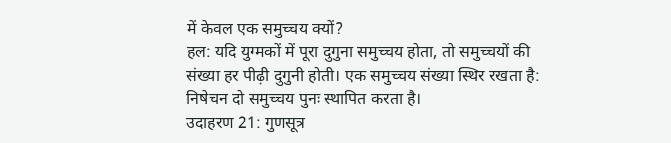में केवल एक समुच्चय क्यों?
हल: यदि युग्मकों में पूरा दुगुना समुच्चय होता, तो समुच्चयों की संख्या हर पीढ़ी दुगुनी होती। एक समुच्चय संख्या स्थिर रखता है: निषेचन दो समुच्चय पुनः स्थापित करता है।
उदाहरण 21: गुणसूत्र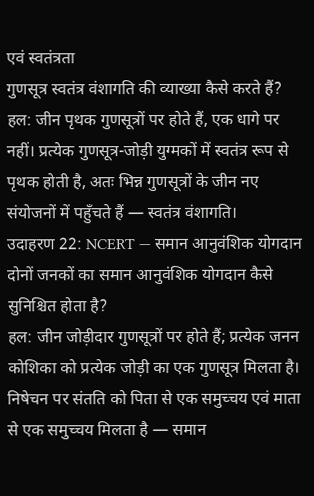एवं स्वतंत्रता
गुणसूत्र स्वतंत्र वंशागति की व्याख्या कैसे करते हैं?
हल: जीन पृथक गुणसूत्रों पर होते हैं, एक धागे पर नहीं। प्रत्येक गुणसूत्र-जोड़ी युग्मकों में स्वतंत्र रूप से पृथक होती है, अतः भिन्न गुणसूत्रों के जीन नए संयोजनों में पहुँचते हैं — स्वतंत्र वंशागति।
उदाहरण 22: NCERT — समान आनुवंशिक योगदान
दोनों जनकों का समान आनुवंशिक योगदान कैसे सुनिश्चित होता है?
हल: जीन जोड़ीदार गुणसूत्रों पर होते हैं; प्रत्येक जनन कोशिका को प्रत्येक जोड़ी का एक गुणसूत्र मिलता है। निषेचन पर संतति को पिता से एक समुच्चय एवं माता से एक समुच्चय मिलता है — समान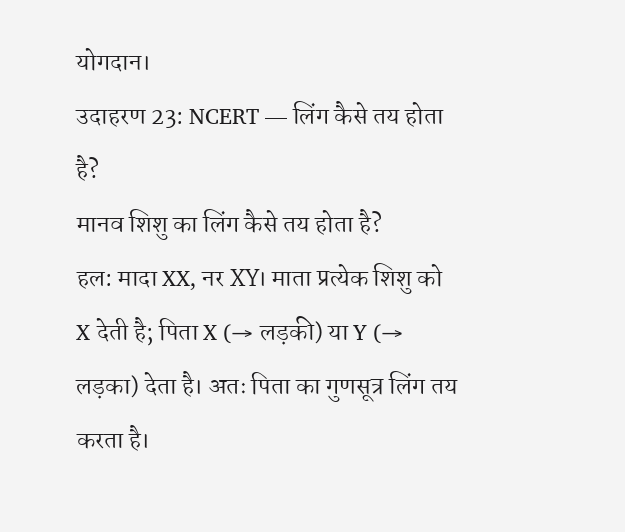योगदान।
उदाहरण 23: NCERT — लिंग कैसे तय होता है?
मानव शिशु का लिंग कैसे तय होता है?
हल: मादा XX, नर XY। माता प्रत्येक शिशु को X देती है; पिता X (→ लड़की) या Y (→ लड़का) देता है। अतः पिता का गुणसूत्र लिंग तय करता है।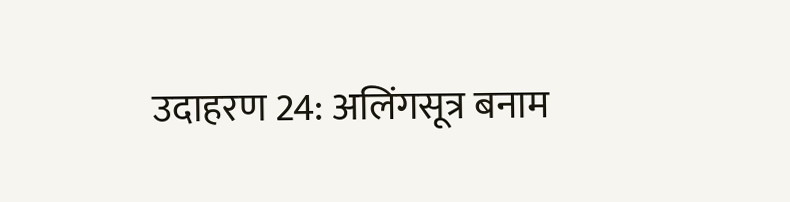उदाहरण 24: अलिंगसूत्र बनाम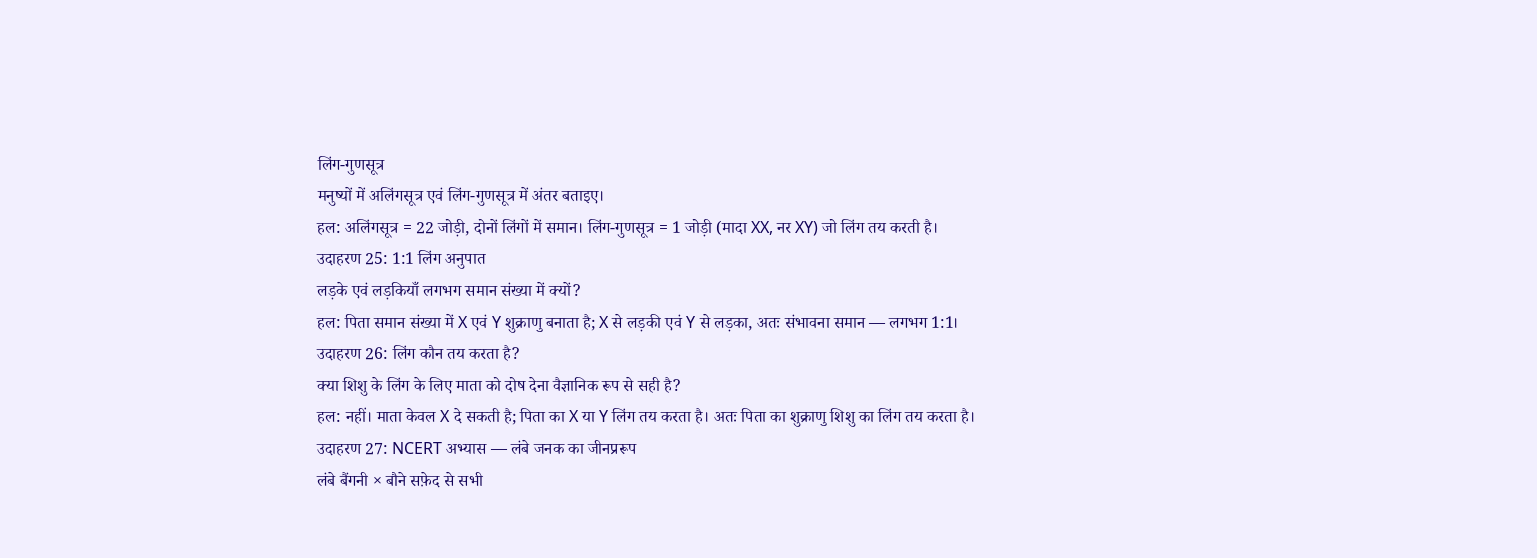लिंग-गुणसूत्र
मनुष्यों में अलिंगसूत्र एवं लिंग-गुणसूत्र में अंतर बताइए।
हल: अलिंगसूत्र = 22 जोड़ी, दोनों लिंगों में समान। लिंग-गुणसूत्र = 1 जोड़ी (मादा XX, नर XY) जो लिंग तय करती है।
उदाहरण 25: 1:1 लिंग अनुपात
लड़के एवं लड़कियाँ लगभग समान संख्या में क्यों?
हल: पिता समान संख्या में X एवं Y शुक्राणु बनाता है; X से लड़की एवं Y से लड़का, अतः संभावना समान — लगभग 1:1।
उदाहरण 26: लिंग कौन तय करता है?
क्या शिशु के लिंग के लिए माता को दोष देना वैज्ञानिक रूप से सही है?
हल: नहीं। माता केवल X दे सकती है; पिता का X या Y लिंग तय करता है। अतः पिता का शुक्राणु शिशु का लिंग तय करता है।
उदाहरण 27: NCERT अभ्यास — लंबे जनक का जीनप्ररूप
लंबे बैंगनी × बौने सफ़ेद से सभी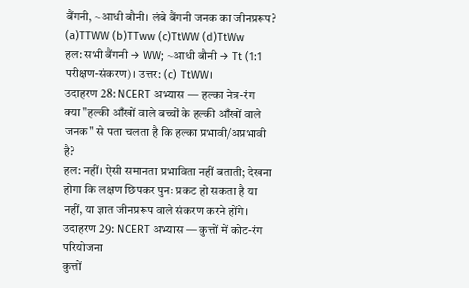बैंगनी, ~आधी बौनी। लंबे बैंगनी जनक का जीनप्ररूप? (a)TTWW (b)TTww (c)TtWW (d)TtWw
हल: सभी बैंगनी → WW; ~आधी बौनी → Tt (1:1 परीक्षण-संकरण)। उत्तर: (c) TtWW।
उदाहरण 28: NCERT अभ्यास — हल्का नेत्र-रंग
क्या "हल्की आँखों वाले बच्चों के हल्की आँखों वाले जनक" से पता चलता है कि हल्का प्रभावी/अप्रभावी है?
हल: नहीं। ऐसी समानता प्रभाविता नहीं बताती; देखना होगा कि लक्षण छिपकर पुनः प्रकट हो सकता है या नहीं, या ज्ञात जीनप्ररूप वाले संकरण करने होंगे।
उदाहरण 29: NCERT अभ्यास — कुत्तों में कोट-रंग परियोजना
कुत्तों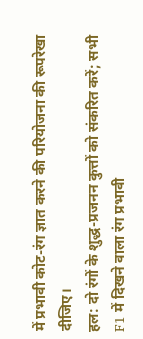में प्रभावी कोट-रंग ज्ञात करने की परियोजना की रूपरेखा दीजिए।
हल: दो रंगों के शुद्ध-प्रजनन कुत्तों को संकरित करें; सभी F1 में दिखने वाला रंग प्रभावी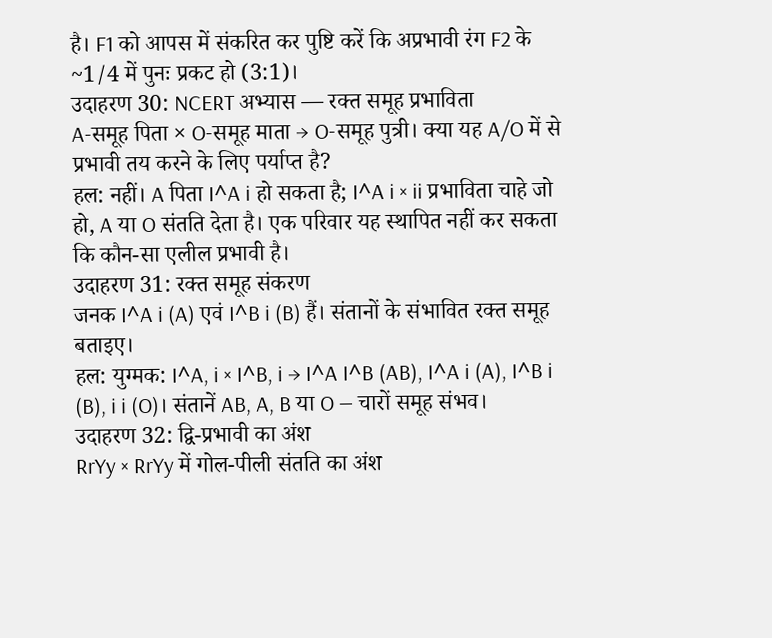है। F1 को आपस में संकरित कर पुष्टि करें कि अप्रभावी रंग F2 के ~1/4 में पुनः प्रकट हो (3:1)।
उदाहरण 30: NCERT अभ्यास — रक्त समूह प्रभाविता
A-समूह पिता × O-समूह माता → O-समूह पुत्री। क्या यह A/O में से प्रभावी तय करने के लिए पर्याप्त है?
हल: नहीं। A पिता I^A i हो सकता है; I^A i × ii प्रभाविता चाहे जो हो, A या O संतति देता है। एक परिवार यह स्थापित नहीं कर सकता कि कौन-सा एलील प्रभावी है।
उदाहरण 31: रक्त समूह संकरण
जनक I^A i (A) एवं I^B i (B) हैं। संतानों के संभावित रक्त समूह बताइए।
हल: युग्मक: I^A, i × I^B, i → I^A I^B (AB), I^A i (A), I^B i (B), i i (O)। संतानें AB, A, B या O — चारों समूह संभव।
उदाहरण 32: द्वि-प्रभावी का अंश
RrYy × RrYy में गोल-पीली संतति का अंश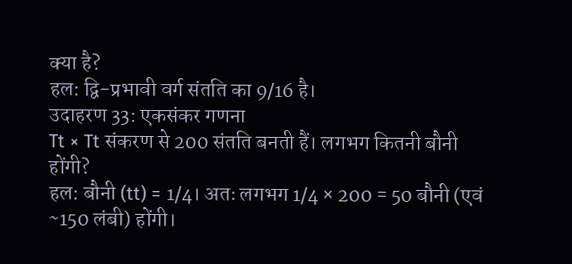क्या है?
हल: द्वि-प्रभावी वर्ग संतति का 9/16 है।
उदाहरण 33: एकसंकर गणना
Tt × Tt संकरण से 200 संतति बनती हैं। लगभग कितनी बौनी होंगी?
हल: बौनी (tt) = 1/4। अतः लगभग 1/4 × 200 = 50 बौनी (एवं ~150 लंबी) होंगी।